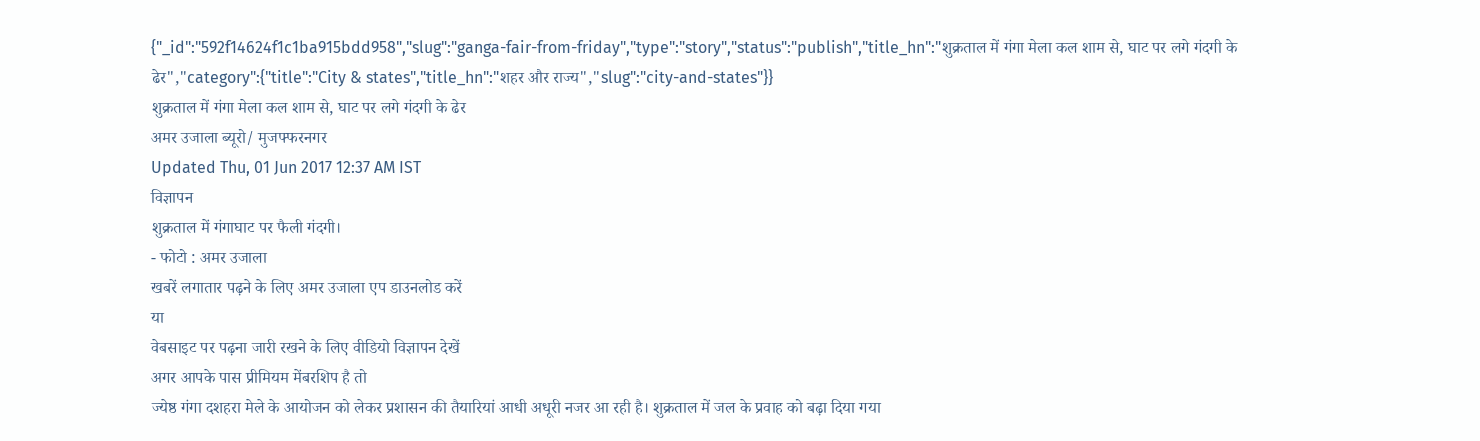{"_id":"592f14624f1c1ba915bdd958","slug":"ganga-fair-from-friday","type":"story","status":"publish","title_hn":"शुक्रताल में गंगा मेला कल शाम से, घाट पर लगे गंदगी के ढेर","category":{"title":"City & states","title_hn":"शहर और राज्य","slug":"city-and-states"}}
शुक्रताल में गंगा मेला कल शाम से, घाट पर लगे गंदगी के ढेर
अमर उजाला ब्यूरो/ मुजफ्फरनगर
Updated Thu, 01 Jun 2017 12:37 AM IST
विज्ञापन
शुक्रताल में गंगाघाट पर फैली गंदगी।
- फोटो : अमर उजाला
खबरें लगातार पढ़ने के लिए अमर उजाला एप डाउनलोड करें
या
वेबसाइट पर पढ़ना जारी रखने के लिए वीडियो विज्ञापन देखें
अगर आपके पास प्रीमियम मेंबरशिप है तो
ज्येष्ठ गंगा दशहरा मेले के आयोजन को लेकर प्रशासन की तैयारियां आधी अधूरी नजर आ रही है। शुक्रताल में जल के प्रवाह को बढ़ा दिया गया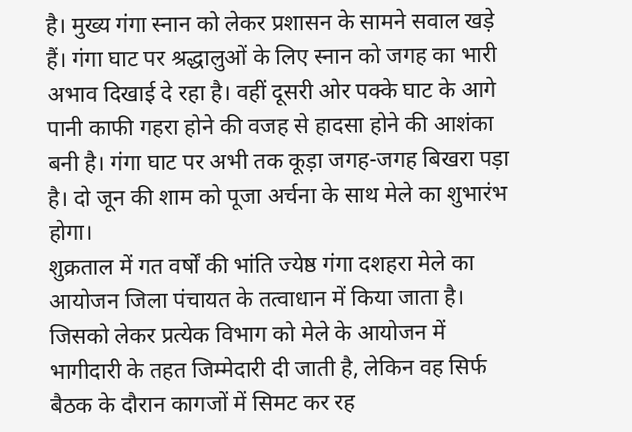है। मुख्य गंगा स्नान को लेकर प्रशासन के सामने सवाल खड़े हैं। गंगा घाट पर श्रद्धालुओं के लिए स्नान को जगह का भारी अभाव दिखाई दे रहा है। वहीं दूसरी ओर पक्के घाट के आगे पानी काफी गहरा होने की वजह से हादसा होने की आशंका बनी है। गंगा घाट पर अभी तक कूड़ा जगह-जगह बिखरा पड़ा है। दो जून की शाम को पूजा अर्चना के साथ मेले का शुभारंभ होगा।
शुक्रताल में गत वर्षों की भांति ज्येष्ठ गंगा दशहरा मेले का आयोजन जिला पंचायत के तत्वाधान में किया जाता है। जिसको लेकर प्रत्येक विभाग को मेले के आयोजन में भागीदारी के तहत जिम्मेदारी दी जाती है, लेकिन वह सिर्फ बैठक के दौरान कागजों में सिमट कर रह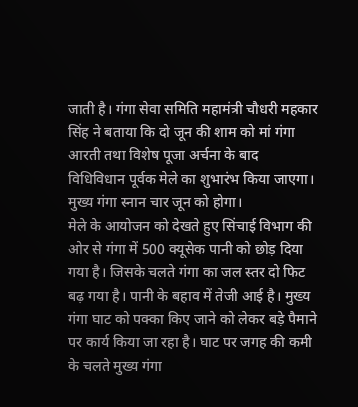जाती है। गंगा सेवा समिति महामंत्री चौधरी महकार सिंह ने बताया कि दो जून की शाम को मां गंगा आरती तथा विशेष पूजा अर्चना के बाद विधिविधान पूर्वक मेले का शुभारंभ किया जाएगा। मुख्य गंगा स्नान चार जून को होगा।
मेले के आयोजन को देखते हुए सिंचाई विभाग की ओर से गंगा में 500 क्यूसेक पानी को छोड़ दिया गया है। जिसके चलते गंगा का जल स्तर दो फिट बढ़ गया है। पानी के बहाव में तेजी आई है। मुख्य गंगा घाट को पक्का किए जाने को लेकर बड़े पैमाने पर कार्य किया जा रहा है। घाट पर जगह की कमी के चलते मुख्य गंगा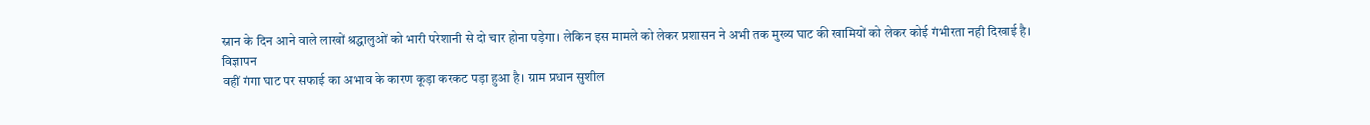स्नान के दिन आने वाले लाखों श्रद्धालुओं को भारी परेशानी से दो चार होना पड़ेगा। लेकिन इस मामले को लेकर प्रशासन ने अभी तक मुख्य घाट की खामियों को लेकर कोई गंभीरता नही दिखाई है।
विज्ञापन
वहीं गंगा घाट पर सफाई का अभाव के कारण कूड़ा करकट पड़ा हुआ है। ग्राम प्रधान सुशील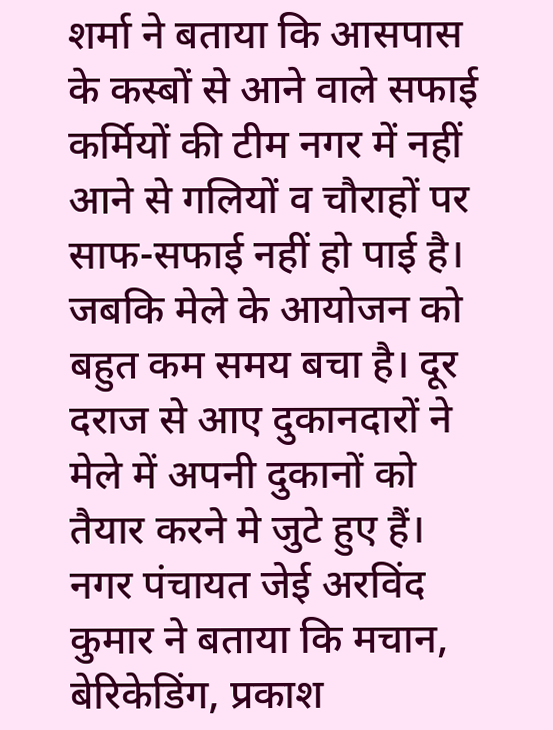शर्मा ने बताया कि आसपास के कस्बों से आने वाले सफाई कर्मियों की टीम नगर में नहीं आने से गलियों व चौराहों पर साफ-सफाई नहीं हो पाई है। जबकि मेले के आयोजन को बहुत कम समय बचा है। दूर दराज से आए दुकानदारों ने मेले में अपनी दुकानों को तैयार करने मे जुटे हुए हैं। नगर पंचायत जेई अरविंद कुमार ने बताया कि मचान, बेरिकेडिंग, प्रकाश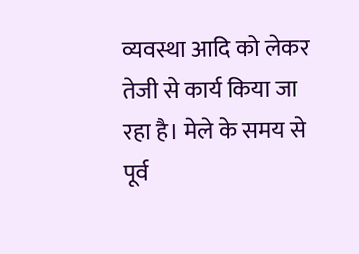व्यवस्था आदि को लेकर तेजी से कार्य किया जा रहा है। मेले के समय से पूर्व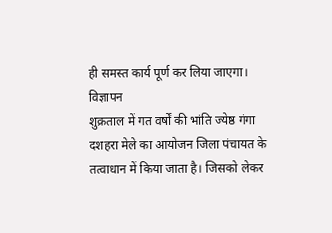ही समस्त कार्य पूर्ण कर लिया जाएगा।
विज्ञापन
शुक्रताल में गत वर्षों की भांति ज्येष्ठ गंगा दशहरा मेले का आयोजन जिला पंचायत के तत्वाधान में किया जाता है। जिसको लेकर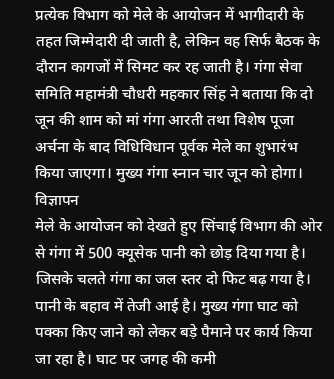प्रत्येक विभाग को मेले के आयोजन में भागीदारी के तहत जिम्मेदारी दी जाती है, लेकिन वह सिर्फ बैठक के दौरान कागजों में सिमट कर रह जाती है। गंगा सेवा समिति महामंत्री चौधरी महकार सिंह ने बताया कि दो जून की शाम को मां गंगा आरती तथा विशेष पूजा अर्चना के बाद विधिविधान पूर्वक मेले का शुभारंभ किया जाएगा। मुख्य गंगा स्नान चार जून को होगा।
विज्ञापन
मेले के आयोजन को देखते हुए सिंचाई विभाग की ओर से गंगा में 500 क्यूसेक पानी को छोड़ दिया गया है। जिसके चलते गंगा का जल स्तर दो फिट बढ़ गया है। पानी के बहाव में तेजी आई है। मुख्य गंगा घाट को पक्का किए जाने को लेकर बड़े पैमाने पर कार्य किया जा रहा है। घाट पर जगह की कमी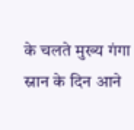के चलते मुख्य गंगा स्नान के दिन आने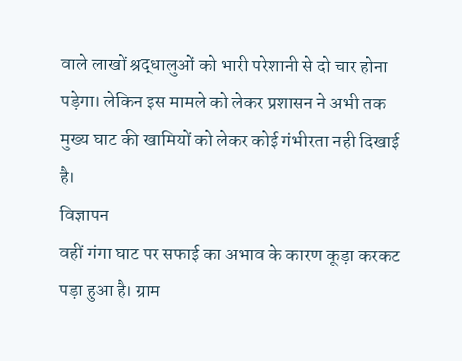वाले लाखों श्रद्धालुओं को भारी परेशानी से दो चार होना पड़ेगा। लेकिन इस मामले को लेकर प्रशासन ने अभी तक मुख्य घाट की खामियों को लेकर कोई गंभीरता नही दिखाई है।
विज्ञापन
वहीं गंगा घाट पर सफाई का अभाव के कारण कूड़ा करकट पड़ा हुआ है। ग्राम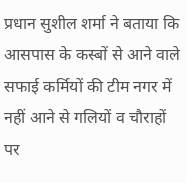प्रधान सुशील शर्मा ने बताया कि आसपास के कस्बों से आने वाले सफाई कर्मियों की टीम नगर में नहीं आने से गलियों व चौराहों पर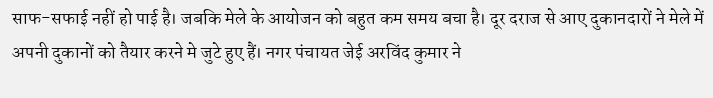साफ-सफाई नहीं हो पाई है। जबकि मेले के आयोजन को बहुत कम समय बचा है। दूर दराज से आए दुकानदारों ने मेले में अपनी दुकानों को तैयार करने मे जुटे हुए हैं। नगर पंचायत जेई अरविंद कुमार ने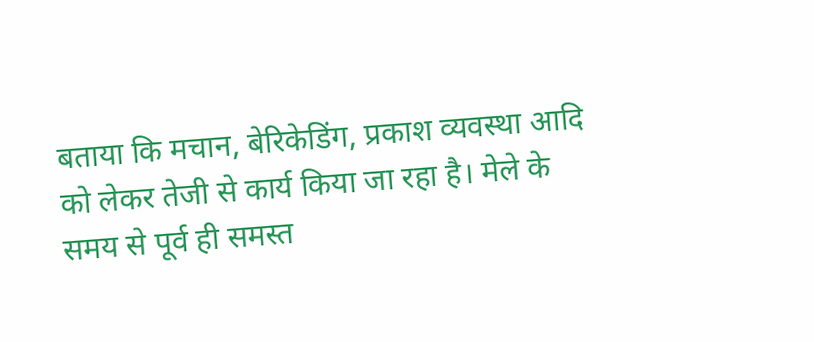बताया कि मचान, बेरिकेडिंग, प्रकाश व्यवस्था आदि को लेकर तेजी से कार्य किया जा रहा है। मेले के समय से पूर्व ही समस्त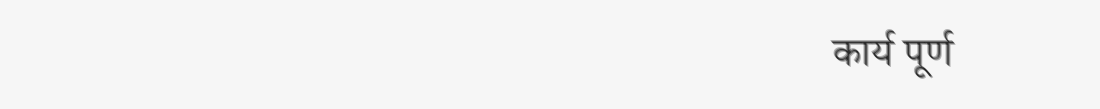कार्य पूर्ण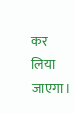कर लिया जाएगा।